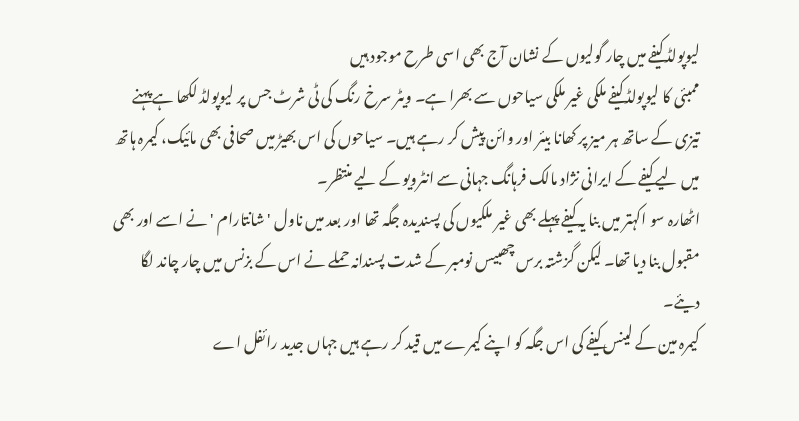لیوپولڈ کیفے میں چار گولیوں کے نشان آج بھی اسی طرح موجود ہیں
ممبئی کا لیوپولڈ کیفے ملکی غیر ملکی سیاحوں سے بھرا ہے۔ ویٹر سرخ رنگ کی ٹی شرٹ جس پر لیوپولڈ لکھا ہے پہنے تیزی کے ساتھ ہر میز پر کھانا بیئر اور وائن پیش کر رہے ہیں۔ سیاحوں کی اس بھیڑ میں صحافی بھی مائیک، کیمرہ ہاتھ میں لیے کیفے کے ایرانی نژاد مالک فرہانگ جہانی سے انٹرویو کے لیے منتظر۔
اٹھارہ سو اکہتر میں بنا یہ کیفے پہلے بھی غیر ملکیوں کی پسندیدہ جگہ تھا اور بعد میں ناول ' شانتارام ' نے اسے اور بھی مقبول بنا دیا تھا۔ لیکن گزشتہ برس چھبیس نومبر کے شدت پسندانہ حملے نے اس کے بزنس میں چار چاند لگا دیئے۔
کیمرہ مین کے لینس کیفے کی اس جگہ کو اپنے کیمرے میں قید کر رہے ہیں جہاں جدید رائفل اے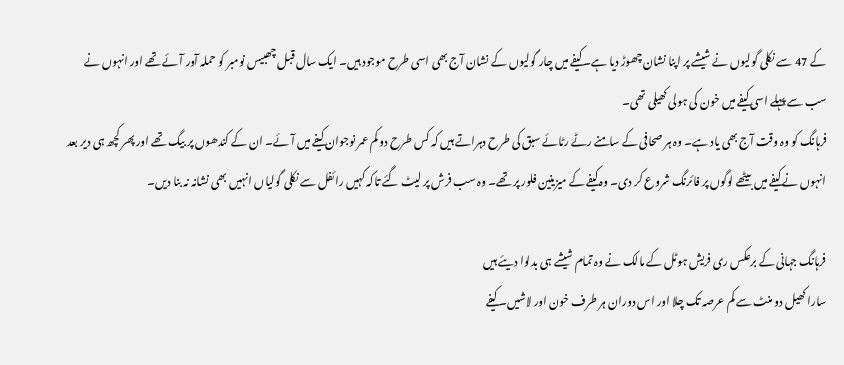کے 47 سے نکلی گولیوں نے شیشے پر اپنا نشان چھوڑ دیا ہے۔ کیفے میں چار گولیوں کے نشان آج بھی اسی طرح موجود ہیں۔ ایک سال قبل چھبیس نومبر کو حملہ آور آئے تھے اور انہوں نے سب سے پہلے اسی کیفے میں خون کی ہولی کھیلی تھی۔
فرہانگ کو وہ وقت آج بھی یاد ہے۔ وہ ہر صحافی کے سامنے رٹے رٹائے سبق کی طرح دہراتے ہیں کہ کس طرح دو کم عمر نوجوان کیفے میں آئے۔ ان کے کندھوں پر بیگ تھے اور پھر کچھ ہی دیر بعد انہوں نے کیفے میں بیٹھے لوگوں پر فائرنگ شروع کر دی۔ وہ کیفے کے میزینین فلور پر تھے۔ وہ سب فرش پر لیٹ گئے تاکہ کہیں رائفل سے نکلی گولیاں انہیں بھی نشانہ نہ بنا دیں۔

فرہانگ جہانی کے برعکس ری فریش ہوٹل کے مالک نے وہ تمام شیشے ہی بدلوا دیئے ہیں
سارا کھیل دو منٹ سے کم عرصہ تک چلا اور اس دوران ہر طرف خون اور لاشیں۔ کیفے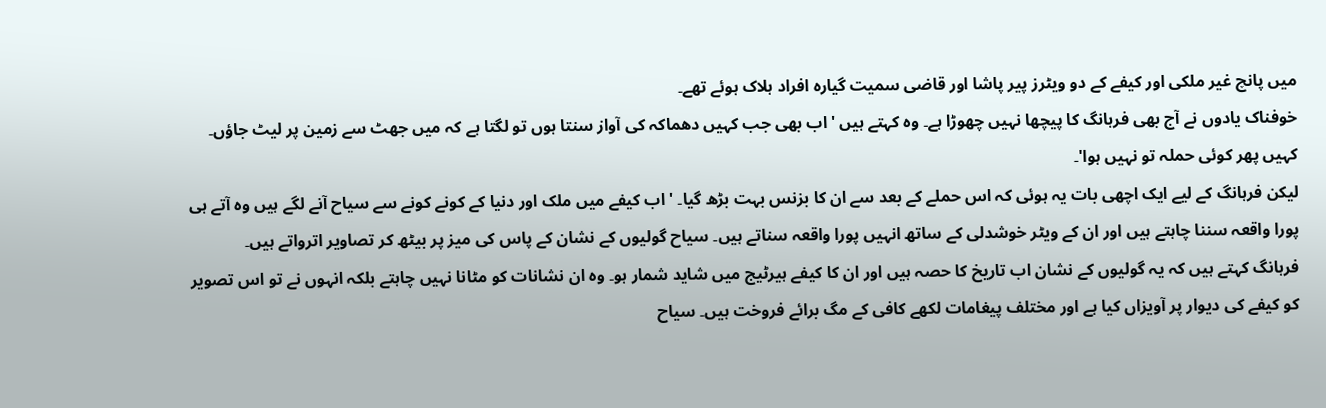میں پانچ غیر ملکی اور کیفے کے دو ویٹرز پیر پاشا اور قاضی سمیت گیارہ افراد ہلاک ہوئے تھے۔
خوفناک یادوں نے آج بھی فرہانگ کا پیچھا نہیں چھوڑا ہے۔ وہ کہتے ہیں ' اب بھی جب کہیں دھماکہ کی آواز سنتا ہوں تو لگتا ہے کہ میں جھٹ سے زمین پر لیٹ جاؤں۔ کہیں پھر کوئی حملہ تو نہیں ہوا'۔
لیکن فرہانگ کے لیے ایک اچھی بات یہ ہوئی کہ اس حملے کے بعد سے ان کا بزنس بہت بڑھ گیا۔ ' اب کیفے میں ملک اور دنیا کے کونے کونے سے سیاح آنے لگے ہیں وہ آتے ہی پورا واقعہ سننا چاہتے ہیں اور ان کے ویٹر خوشدلی کے ساتھ انہیں پورا واقعہ سناتے ہیں۔ سیاح گولیوں کے نشان کے پاس کی میز پر بیٹھ کر تصاویر اترواتے ہیں۔
فرہانگ کہتے ہیں کہ یہ گولیوں کے نشان اب تاریخ کا حصہ ہیں اور ان کا کیفے ہیرٹیج میں شاید شمار ہو۔ وہ ان نشانات کو مٹانا نہیں چاہتے بلکہ انہوں نے تو اس تصویر کو کیفے کی دیوار پر آویزاں کیا ہے اور مختلف پیغامات لکھے کافی کے مگ برائے فروخت ہیں۔ سیاح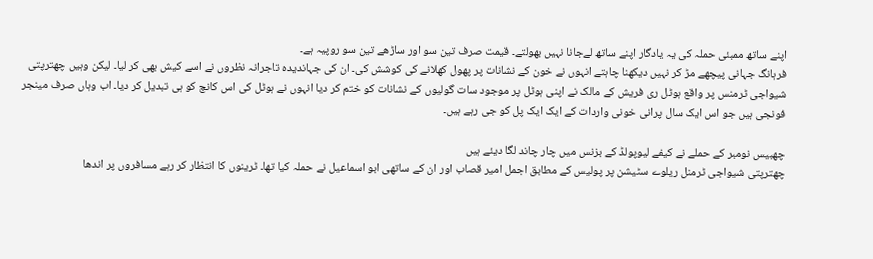اپنے ساتھ ممبئی حملہ کی یہ یادگار اپنے ساتھ لےجانا نہیں بھولتے۔ قیمت صرف تین سو اور ساڑھے تین سو روپیہ ہے۔
فرہانگ جہانی پیچھے مڑ کر نہیں دیکھنا چاہتے انہوں نے خون کے نشانات پر پھول کھلانے کی کوشش کی۔ ان کی جہاندیدہ تاجرانہ نظروں نے اسے کیش بھی کر لیا۔ لیکن وہیں چھترپتی شیواجی ٹرمنس پر واقع ہوٹل ری فریش کے مالک نے اپنی ہوٹل پر موجود سات گولیوں کے نشانات کو ختم کر دیا انہوں نے ہوٹل کی اس کانچ کو ہی تبدیل کر دیا۔ اب وہاں صرف مینجر فونجی ہیں جو اس ایک سال پرانی خونی واردات کے ایک ایک پل کو جی رہے ہیں۔

چھبیس نومبر کے حملے نے کیفے لیوپولڈ کے بزنس میں چار چاند لگا دیئے ہیں
چھترپتی شیواجی ٹرمنل ریلوے سٹیشن پر پولیس کے مطابق اجمل امیر قصاب اور ان کے ساتھی ابو اسماعیل نے حملہ کیا تھا۔ ٹرینوں کا انتظار کر رہے مسافروں پر اندھا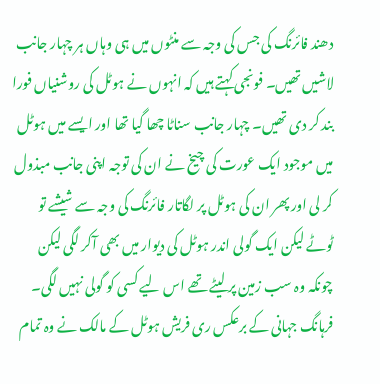دھند فائرنگ کی جس کی وجہ سے منٹوں میں ہی وہاں ہر چہار جانب لاشیں تھیں۔ فونجی کہتے ہیں کہ انہوں نے ہوٹل کی روشنیاں فورا بند کر دی تھیں۔ چہار جانب سناٹا چھا گیا تھا اور ایسے میں ہوٹل میں موجود ایک عورت کی چیخ نے ان کی توجہ اپنی جانب مبذول کر لی اور پھر ان کی ہوٹل پر لگاتار فائرنگ کی وجہ سے شیشے تو ٹوٹے لیکن ایک گولی اندر ہوٹل کی دیوار میں بھی آکر لگی لیکن چونکہ وہ سب زمین پر لیٹے تھے اس لیے کسی کو گولی نہیں لگی۔
فرہانگ جہانی کے برعکس ری فریش ہوٹل کے مالک نے وہ تمام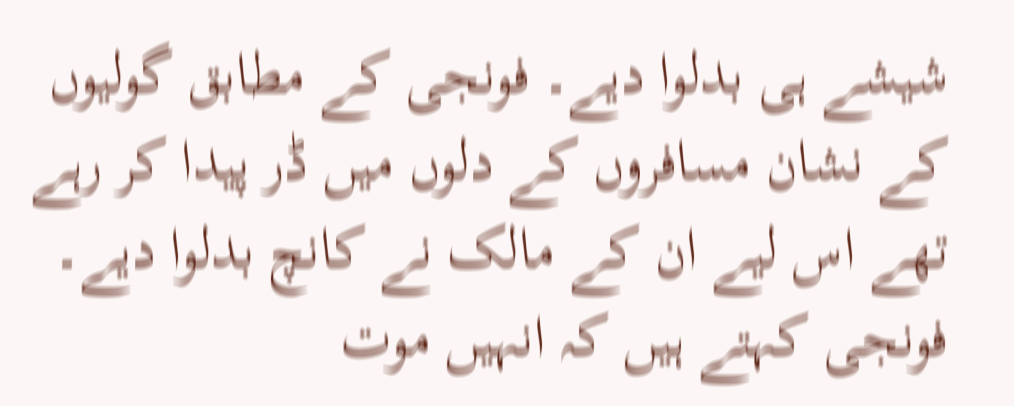شیشے ہی بدلوا دیے۔ فونجی کے مطابق گولیوں کے نشان مسافروں کے دلوں میں ڈر پیدا کر رہے تھے اس لیے ان کے مالک نے کانچ بدلوا دیے۔ فونجی کہتے ہیں کہ انہیں موت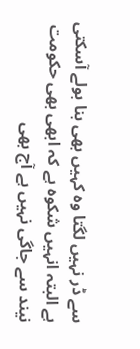سے ڈر نہیں لگتا وہ کہیں بھی بنا بولے آسکتی ہے البتہ انہیں شکوہ ہے کہ ابھی بھی حکومت نیند سے جاگی نہیں ہے آج بھی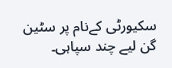سکیورٹی کےنام پر سٹین گن لیے چند سپاہی۔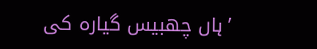’ہاں چھبیس گیارہ کی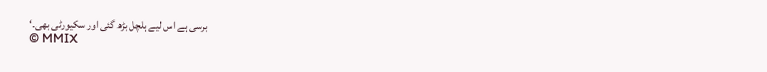برسی ہے اس لیے ہلچل بڑھ گئی اور سکیورٹی بھی۔‘
© MMIX